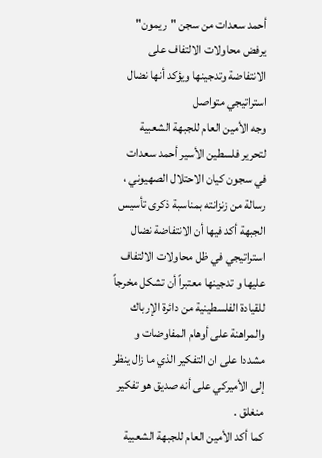أحمد سعدات من سجن "ريمون" يرفض محاولات الالتفاف على الانتفاضة وتدجينها ويؤكد أنها نضال استراتيجي متواصل
وجه الأمين العام للجبهة الشعبية لتحرير فلسطين الأسير أحمد سعدات في سجون كيان الاحتلال الصهيوني ، رسالة من زنزانته بمناسبة ذكرى تأسيس الجبهة أكد فيها أن الانتفاضة نضال استراتيجي في ظل محاولات الالتفاف عليها و تدجينها معتبراً أن تشكل مخرجاً للقيادة الفلسطينية من دائرة الإرباك والمراهنة على أوهام المفاوضات و مشددا على ان التفكير الذي ما زال ينظر إلى الأميركي على أنه صديق هو تفكير منغلق .
كما أكد الأمين العام للجبهة الشعبية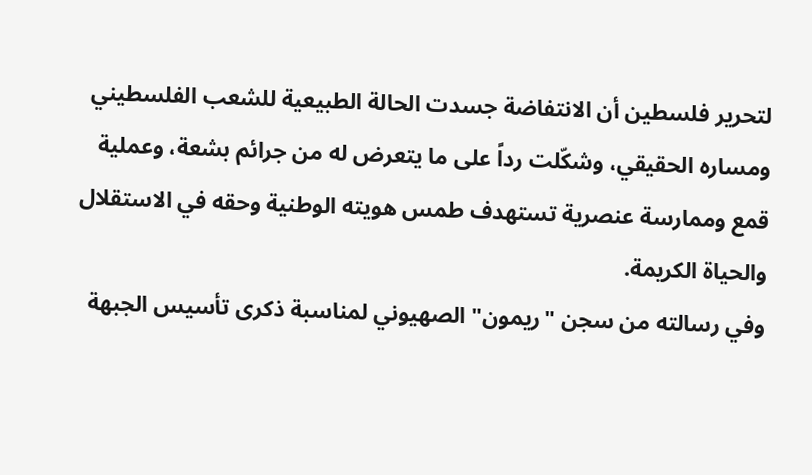لتحرير فلسطين أن الانتفاضة جسدت الحالة الطبيعية للشعب الفلسطيني ومساره الحقيقي، وشكّلت رداً على ما يتعرض له من جرائم بشعة، وعملية قمع وممارسة عنصرية تستهدف طمس هويته الوطنية وحقه في الاستقلال والحياة الكريمة.
وفي رسالته من سجن "ريمون" الصهيوني لمناسبة ذكرى تأسيس الجبهة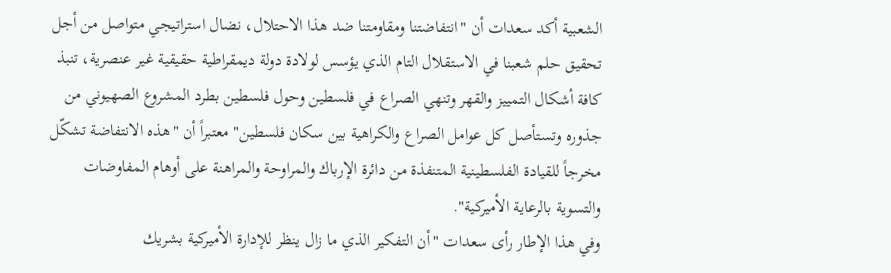الشعبية أكد سعدات أن "انتفاضتنا ومقاومتنا ضد هذا الاحتلال، نضال استراتيجي متواصل من أجل تحقيق حلم شعبنا في الاستقلال التام الذي يؤسس لولادة دولة ديمقراطية حقيقية غير عنصرية، تنبذ كافة أشكال التمييز والقهر وتنهي الصراع في فلسطين وحول فلسطين بطرد المشروع الصهيوني من جذوره وتستأصل كل عوامل الصراع والكراهية بين سكان فلسطين" معتبراً أن "هذه الانتفاضة تشكّل مخرجاً للقيادة الفلسطينية المتنفذة من دائرة الإرباك والمراوحة والمراهنة على أوهام المفاوضات والتسوية بالرعاية الأميركية".
وفي هذا الإطار رأى سعدات "أن التفكير الذي ما زال ينظر للإدارة الأميركية بشريك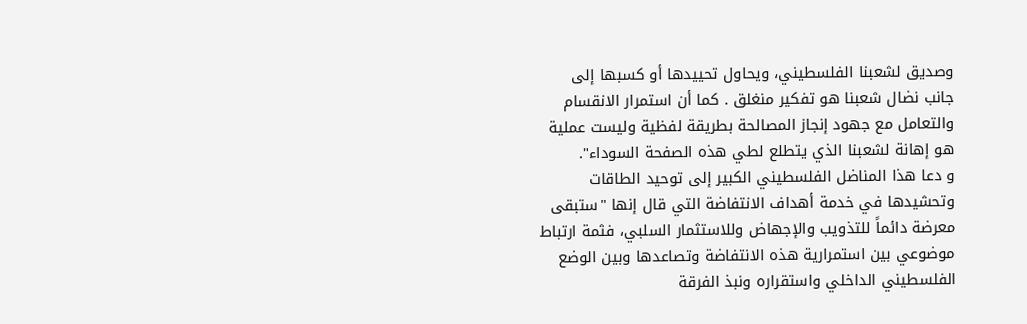وصديق لشعبنا الفلسطيني، ويحاول تحييدها أو كسبها إلى جانب نضال شعبنا هو تفكير منغلق . كما أن استمرار الانقسام والتعامل مع جهود إنجاز المصالحة بطريقة لفظية وليست عملية هو إهانة لشعبنا الذي يتطلع لطي هذه الصفحة السوداء".
و دعا هذا المناضل الفلسطيني الكبير إلى توحيد الطاقات وتحشيدها في خدمة أهداف الانتفاضة التي قال إنها "ستبقى معرضة دائماً للتذويب والإجهاض وللاستثمار السلبي، فثمة ارتباط موضوعي بين استمرارية هذه الانتفاضة وتصاعدها وبين الوضع الفلسطيني الداخلي واستقراره ونبذ الفرقة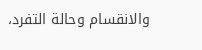والانقسام وحالة التفرد،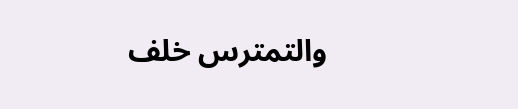والتمترس خلف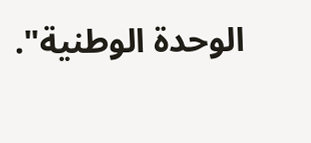الوحدة الوطنية".